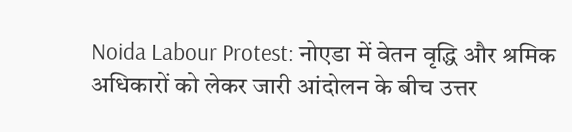Noida Labour Protest: नोएडा में वेतन वृद्धि और श्रमिक अधिकारों को लेकर जारी आंदोलन के बीच उत्तर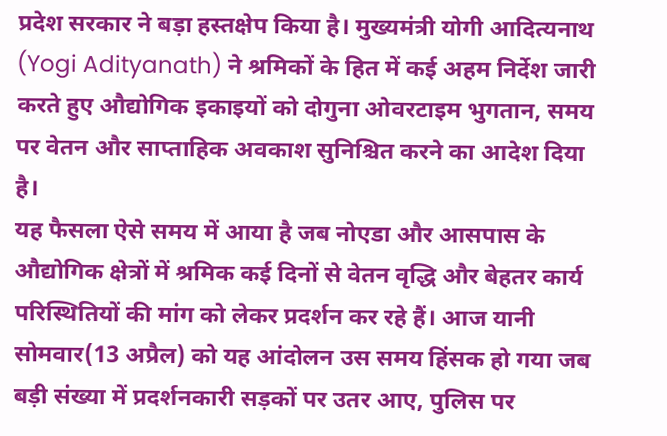प्रदेश सरकार ने बड़ा हस्तक्षेप किया है। मुख्यमंत्री योगी आदित्यनाथ (Yogi Adityanath) ने श्रमिकों के हित में कई अहम निर्देश जारी करते हुए औद्योगिक इकाइयों को दोगुना ओवरटाइम भुगतान, समय पर वेतन और साप्ताहिक अवकाश सुनिश्चित करने का आदेश दिया है।
यह फैसला ऐसे समय में आया है जब नोएडा और आसपास के औद्योगिक क्षेत्रों में श्रमिक कई दिनों से वेतन वृद्धि और बेहतर कार्य परिस्थितियों की मांग को लेकर प्रदर्शन कर रहे हैं। आज यानी सोमवार(13 अप्रैल) को यह आंदोलन उस समय हिंसक हो गया जब बड़ी संख्या में प्रदर्शनकारी सड़कों पर उतर आए, पुलिस पर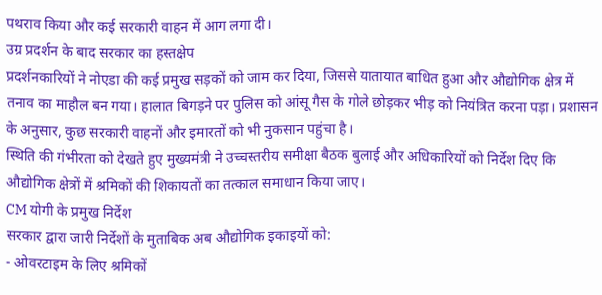पथराव किया और कई सरकारी वाहन में आग लगा दी।
उग्र प्रदर्शन के बाद सरकार का हस्तक्षेप
प्रदर्शनकारियों ने नोएडा की कई प्रमुख सड़कों को जाम कर दिया, जिससे यातायात बाधित हुआ और औद्योगिक क्षेत्र में तनाव का माहौल बन गया। हालात बिगड़ने पर पुलिस को आंसू गैस के गोले छोड़कर भीड़ को नियंत्रित करना पड़ा। प्रशासन के अनुसार, कुछ सरकारी वाहनों और इमारतों को भी नुकसान पहुंचा है।
स्थिति की गंभीरता को देखते हुए मुख्यमंत्री ने उच्चस्तरीय समीक्षा बैठक बुलाई और अधिकारियों को निर्देश दिए कि औद्योगिक क्षेत्रों में श्रमिकों की शिकायतों का तत्काल समाधान किया जाए।
CM योगी के प्रमुख निर्देश
सरकार द्वारा जारी निर्देशों के मुताबिक अब औद्योगिक इकाइयों को:
- ओवरटाइम के लिए श्रमिकों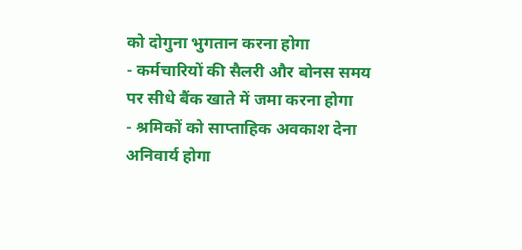को दोगुना भुगतान करना होगा
- कर्मचारियों की सैलरी और बोनस समय पर सीधे बैंक खाते में जमा करना होगा
- श्रमिकों को साप्ताहिक अवकाश देना अनिवार्य होगा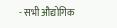- सभी औद्योगिक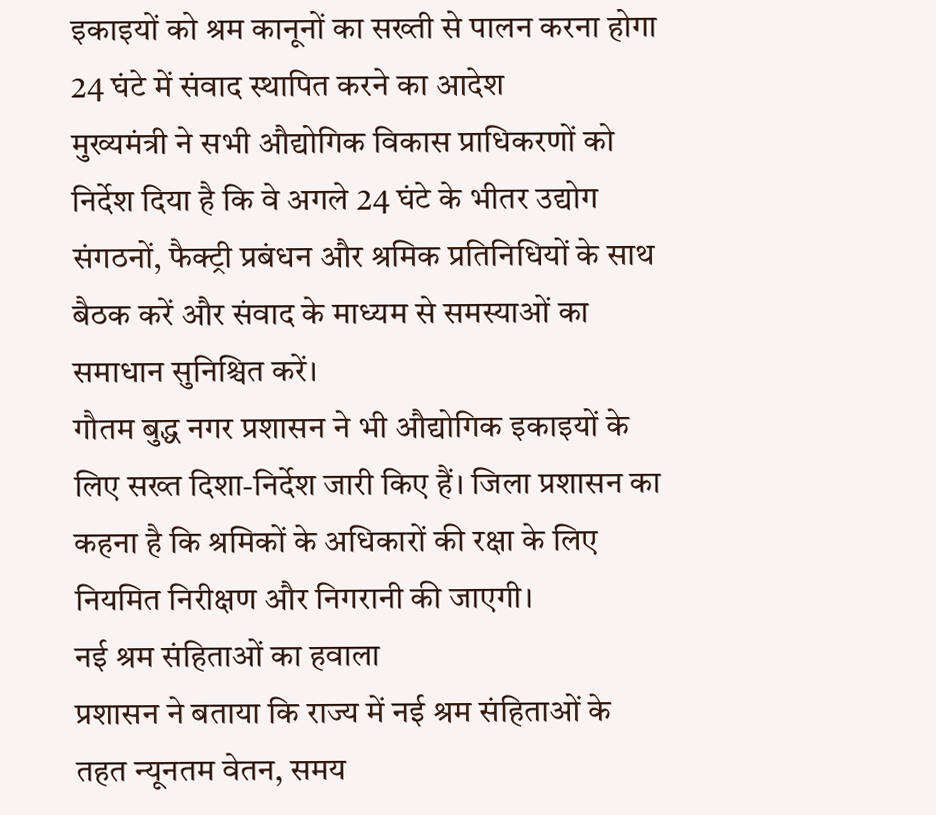इकाइयों को श्रम कानूनों का सख्ती से पालन करना होगा
24 घंटे में संवाद स्थापित करने का आदेश
मुख्यमंत्री ने सभी औद्योगिक विकास प्राधिकरणों को निर्देश दिया है कि वे अगले 24 घंटे के भीतर उद्योग संगठनों, फैक्ट्री प्रबंधन और श्रमिक प्रतिनिधियों के साथ बैठक करें और संवाद के माध्यम से समस्याओं का समाधान सुनिश्चित करें।
गौतम बुद्ध नगर प्रशासन ने भी औद्योगिक इकाइयों के लिए सख्त दिशा-निर्देश जारी किए हैं। जिला प्रशासन का कहना है कि श्रमिकों के अधिकारों की रक्षा के लिए नियमित निरीक्षण और निगरानी की जाएगी।
नई श्रम संहिताओं का हवाला
प्रशासन ने बताया कि राज्य में नई श्रम संहिताओं के तहत न्यूनतम वेतन, समय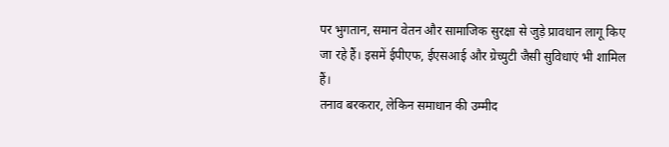पर भुगतान, समान वेतन और सामाजिक सुरक्षा से जुड़े प्रावधान लागू किए जा रहे हैं। इसमें ईपीएफ, ईएसआई और ग्रेच्युटी जैसी सुविधाएं भी शामिल हैं।
तनाव बरकरार, लेकिन समाधान की उम्मीद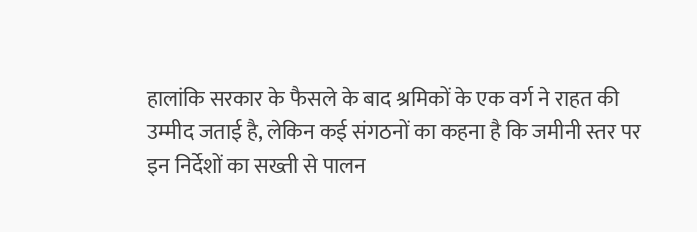हालांकि सरकार के फैसले के बाद श्रमिकों के एक वर्ग ने राहत की उम्मीद जताई है, लेकिन कई संगठनों का कहना है कि जमीनी स्तर पर इन निर्देशों का सख्ती से पालन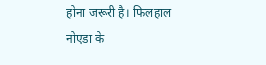होना जरूरी है। फिलहाल नोएडा के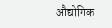औद्योगिक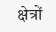क्षेत्रों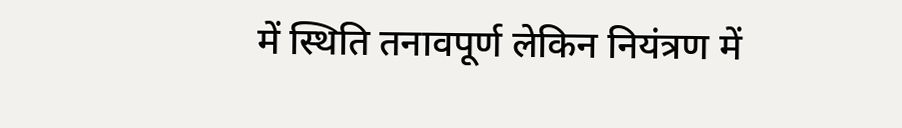में स्थिति तनावपूर्ण लेकिन नियंत्रण में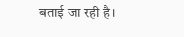बताई जा रही है।